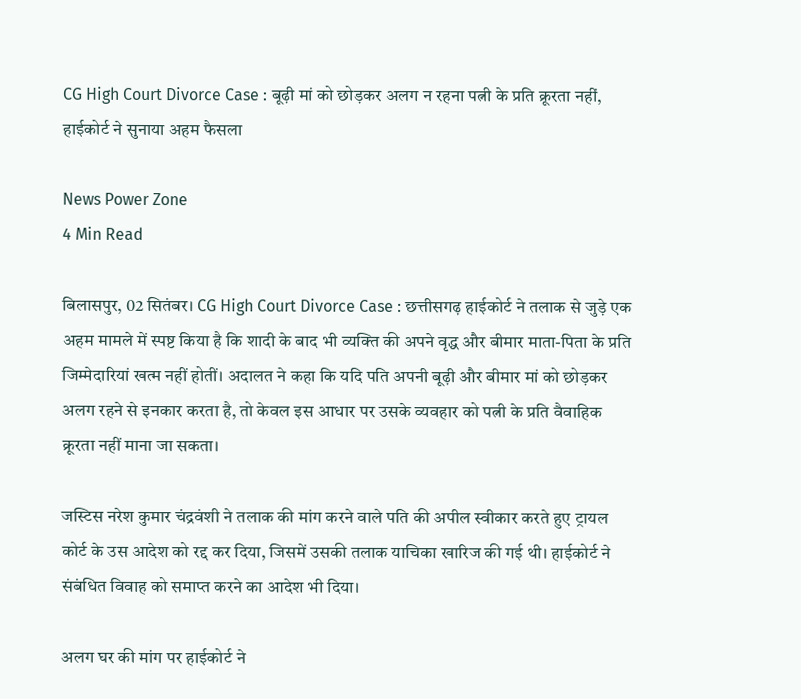CG High Court Divorce Case : बूढ़ी मां को छोड़कर अलग न रहना पत्नी के प्रति क्रूरता नहीं, हाईकोर्ट ने सुनाया अहम फैसला

News Power Zone
4 Min Read

बिलासपुर, 02 सितंबर। CG High Court Divorce Case : छत्तीसगढ़ हाईकोर्ट ने तलाक से जुड़े एक अहम मामले में स्पष्ट किया है कि शादी के बाद भी व्यक्ति की अपने वृद्ध और बीमार माता-पिता के प्रति जिम्मेदारियां खत्म नहीं होतीं। अदालत ने कहा कि यदि पति अपनी बूढ़ी और बीमार मां को छोड़कर अलग रहने से इनकार करता है, तो केवल इस आधार पर उसके व्यवहार को पत्नी के प्रति वैवाहिक क्रूरता नहीं माना जा सकता।

जस्टिस नरेश कुमार चंद्रवंशी ने तलाक की मांग करने वाले पति की अपील स्वीकार करते हुए ट्रायल कोर्ट के उस आदेश को रद्द कर दिया, जिसमें उसकी तलाक याचिका खारिज की गई थी। हाईकोर्ट ने संबंधित विवाह को समाप्त करने का आदेश भी दिया।

अलग घर की मांग पर हाईकोर्ट ने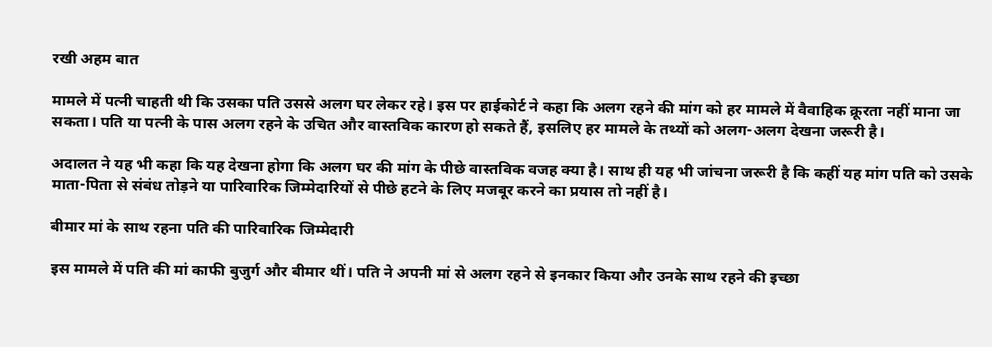रखी अहम बात

मामले में पत्नी चाहती थी कि उसका पति उससे अलग घर लेकर रहे। इस पर हाईकोर्ट ने कहा कि अलग रहने की मांग को हर मामले में वैवाहिक क्रूरता नहीं माना जा सकता। पति या पत्नी के पास अलग रहने के उचित और वास्तविक कारण हो सकते हैं, इसलिए हर मामले के तथ्यों को अलग-अलग देखना जरूरी है।

अदालत ने यह भी कहा कि यह देखना होगा कि अलग घर की मांग के पीछे वास्तविक वजह क्या है। साथ ही यह भी जांचना जरूरी है कि कहीं यह मांग पति को उसके माता-पिता से संबंध तोड़ने या पारिवारिक जिम्मेदारियों से पीछे हटने के लिए मजबूर करने का प्रयास तो नहीं है।

बीमार मां के साथ रहना पति की पारिवारिक जिम्मेदारी

इस मामले में पति की मां काफी बुजुर्ग और बीमार थीं। पति ने अपनी मां से अलग रहने से इनकार किया और उनके साथ रहने की इच्छा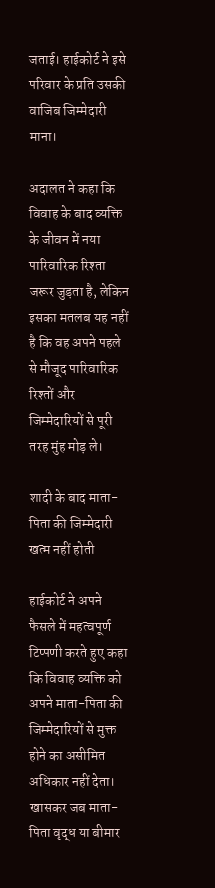जताई। हाईकोर्ट ने इसे परिवार के प्रति उसकी वाजिब जिम्मेदारी माना।

अदालत ने कहा कि विवाह के बाद व्यक्ति के जीवन में नया पारिवारिक रिश्ता जरूर जुड़ता है, लेकिन इसका मतलब यह नहीं है कि वह अपने पहले से मौजूद पारिवारिक रिश्तों और जिम्मेदारियों से पूरी तरह मुंह मोड़ ले।

शादी के बाद माता-पिता की जिम्मेदारी खत्म नहीं होती

हाईकोर्ट ने अपने फैसले में महत्वपूर्ण टिप्पणी करते हुए कहा कि विवाह व्यक्ति को अपने माता-पिता की जिम्मेदारियों से मुक्त होने का असीमित अधिकार नहीं देता। खासकर जब माता-पिता वृद्ध या बीमार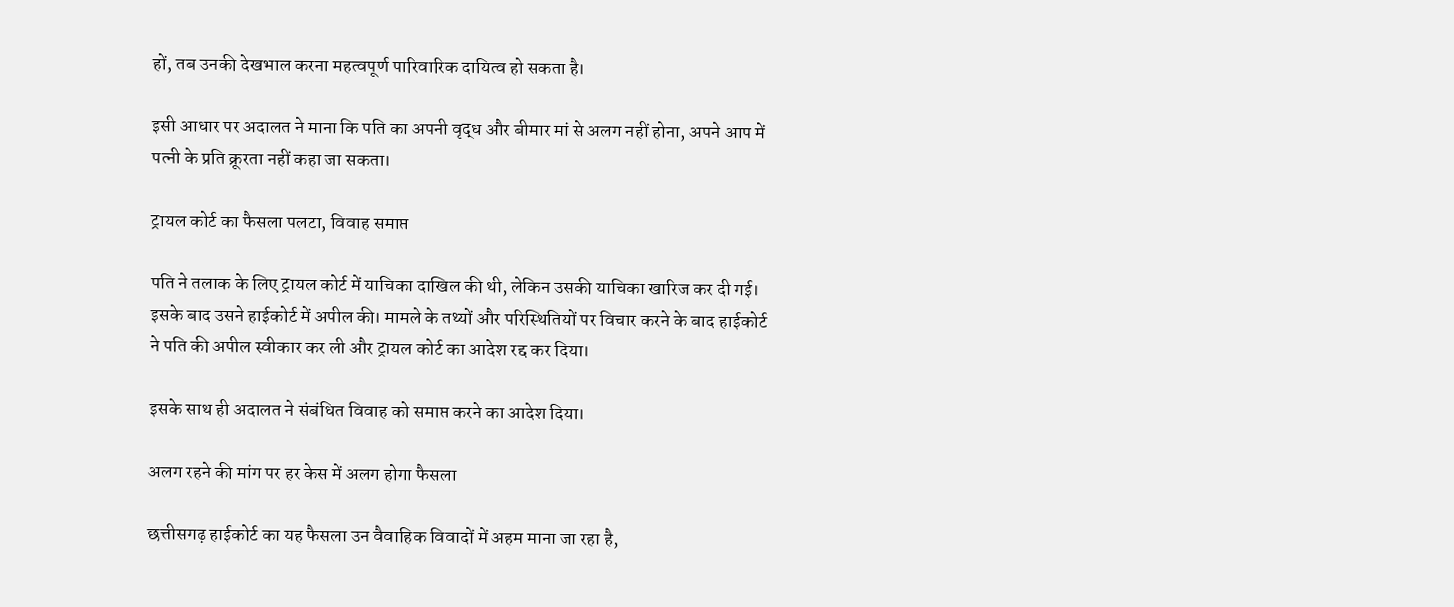हों, तब उनकी देखभाल करना महत्वपूर्ण पारिवारिक दायित्व हो सकता है।

इसी आधार पर अदालत ने माना कि पति का अपनी वृद्ध और बीमार मां से अलग नहीं होना, अपने आप में पत्नी के प्रति क्रूरता नहीं कहा जा सकता।

ट्रायल कोर्ट का फैसला पलटा, विवाह समाप्त

पति ने तलाक के लिए ट्रायल कोर्ट में याचिका दाखिल की थी, लेकिन उसकी याचिका खारिज कर दी गई। इसके बाद उसने हाईकोर्ट में अपील की। मामले के तथ्यों और परिस्थितियों पर विचार करने के बाद हाईकोर्ट ने पति की अपील स्वीकार कर ली और ट्रायल कोर्ट का आदेश रद्द कर दिया।

इसके साथ ही अदालत ने संबंधित विवाह को समाप्त करने का आदेश दिया।

अलग रहने की मांग पर हर केस में अलग होगा फैसला

छत्तीसगढ़ हाईकोर्ट का यह फैसला उन वैवाहिक विवादों में अहम माना जा रहा है,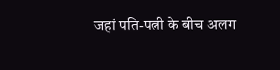जहां पति-पत्नी के बीच अलग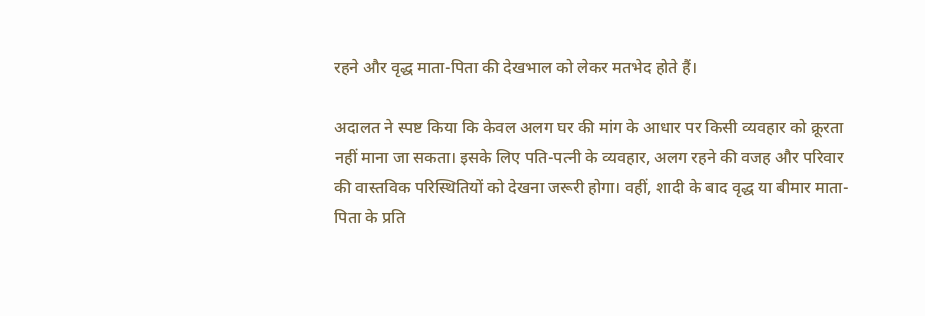रहने और वृद्ध माता-पिता की देखभाल को लेकर मतभेद होते हैं।

अदालत ने स्पष्ट किया कि केवल अलग घर की मांग के आधार पर किसी व्यवहार को क्रूरता नहीं माना जा सकता। इसके लिए पति-पत्नी के व्यवहार, अलग रहने की वजह और परिवार की वास्तविक परिस्थितियों को देखना जरूरी होगा। वहीं, शादी के बाद वृद्ध या बीमार माता-पिता के प्रति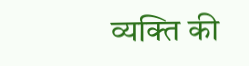व्यक्ति की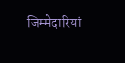जिम्मेदारियां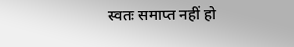स्वतः समाप्त नहीं हो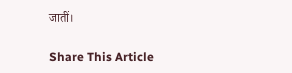जातीं।

Share This Article